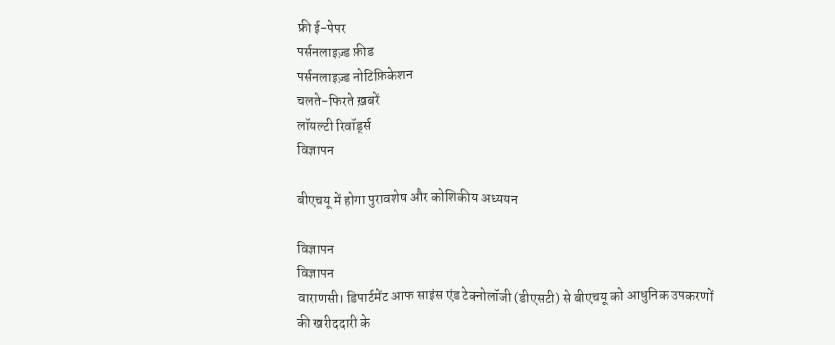फ्री ई-पेपर
पर्सनलाइज़्ड फ़ीड
पर्सनलाइज़्ड नोटिफ़िकेशन
चलते-फिरते ख़बरें
लॉयल्टी रिवॉर्ड्स
विज्ञापन

बीएचयू में होगा पुरावशेष और कोशिकीय अध्ययन

विज्ञापन
विज्ञापन
वाराणसी। डिपार्टमेंट आफ साइंस एंड टेक्नोलॉजी (डीएसटी) से बीएचयू को आधुनिक उपकरणों की खरीददारी के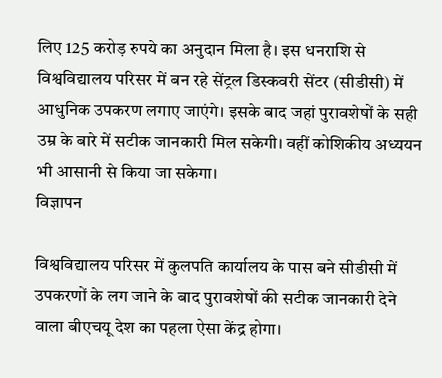लिए 125 करोड़ रुपये का अनुदान मिला है। इस धनराशि से विश्वविद्यालय परिसर में बन रहे सेंट्रल डिस्कवरी सेंटर (सीडीसी) में आधुनिक उपकरण लगाए जाएंगे। इसके बाद जहां पुरावशेषों के सही उम्र के बारे में सटीक जानकारी मिल सकेगी। वहीं कोशिकीय अध्ययन भी आसानी से किया जा सकेगा।
विज्ञापन

विश्वविद्यालय परिसर में कुलपति कार्यालय के पास बने सीडीसी में उपकरणों के लग जाने के बाद पुरावशेषों की सटीक जानकारी देने वाला बीएचयू देश का पहला ऐसा केंद्र होगा।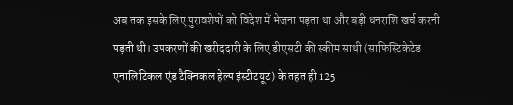अब तक इसके लिए पुरावशेषों को विदेश में भेजना पड़ता था और बड़ी धनराशि खर्च करनी पड़ती थी। उपकरणों की खरीददारी के लिए डीएसटी की स्कीम साथी (साफिस्टिकेटेड एनालिटिकल एंड टैक्निकल हेल्प इंस्टीटयूट) के तहत ही 125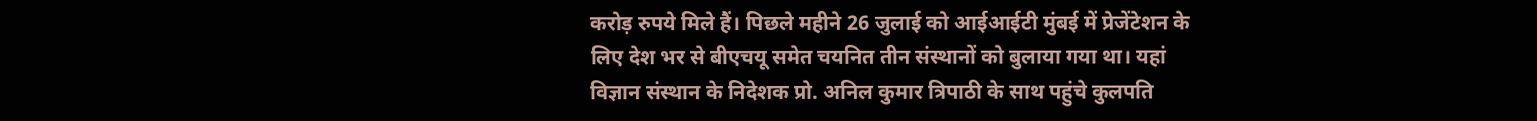करोड़ रुपये मिले हैं। पिछले महीने 26 जुलाई को आईआईटी मुंबई में प्रेजेंटेशन के लिए देश भर से बीएचयू समेत चयनित तीन संस्थानों को बुलाया गया था। यहां विज्ञान संस्थान के निदेशक प्रो. अनिल कुमार त्रिपाठी के साथ पहुंचे कुलपति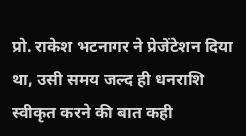प्रो. राकेश भटनागर ने प्रेजेंटेशन दिया था, उसी समय जल्द ही धनराशि स्वीकृत करने की बात कही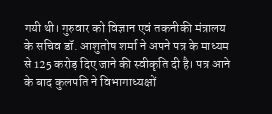गयी थी। गुरुवार को विज्ञान एवं तकनीकी मंत्रालय के सचिव डॉ. आशुतोष शर्मा ने अपने पत्र के माध्यम से 125 करोड़ दिए जाने की स्वीकृति दी है। पत्र आने के बाद कुलपति ने विभागाध्यक्षों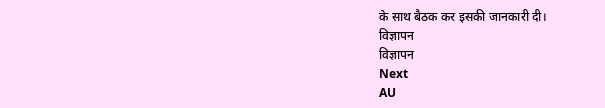के साथ बैठक कर इसकी जानकारी दी।
विज्ञापन
विज्ञापन
Next
AU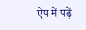ऐप में पढ़ें